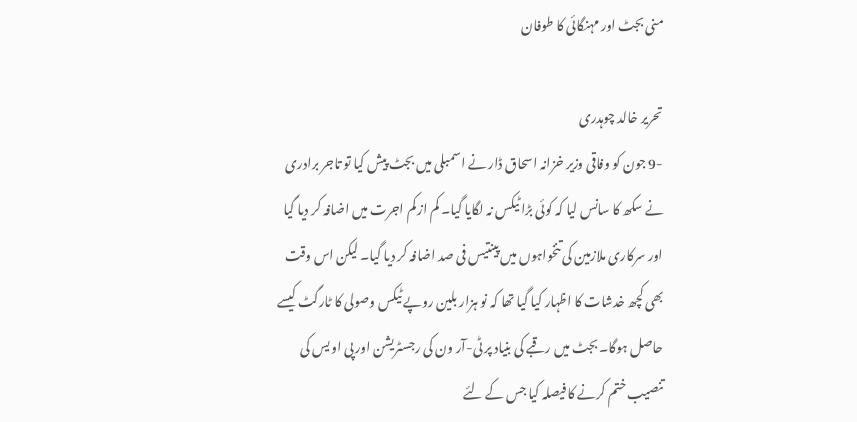منی بجٹ اور مہنگائی کا طوفان

تحریر خالد چوہدری
-9 جون کو وفاقی وزیر خزانہ اسحاق ڈار نے اسمبلی میں بجٹ پیش کیا تو تاجر برادری نے سکھ کا سانس لیا کہ کوئی بڑا ٹیکس نہ لگایا گیا۔ کم از کم اجرت میں اضافہ کر دیا گیا اور سرکاری ملازمین کی تنخواہوں میں پینتیس فی صد اضافہ کر دیا گیا۔ لیکن اس وقت بھی کچھ خدشات کا اظہار کیا گیا تھا کہ نو ہزار بلین روپے ٹیکس وصولی کا ٹارگٹ کیسے حاصل ہوگا۔ بجٹ میں رقبے کی بنیاد پر ٹی-آر ون کی رجسٹریشن اور پی او یس کی تنصیب ختم کرنے کا فیصلہ کیا جس کے لئے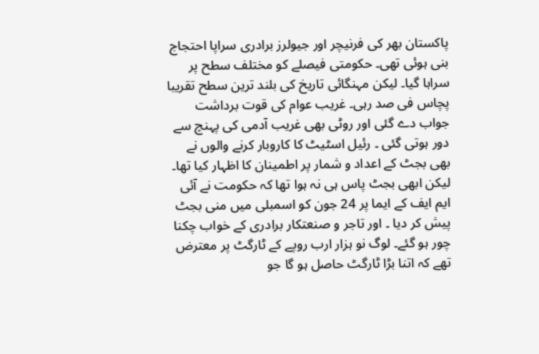پاکستان بھر کی فرنیچر اور جیولرز برادری سراپا احتجاج بنی ہوئی تھی۔ حکومتی فیصلے کو مختلف سطح پر سراہا گیا۔ لیکن مہنگائی تاریخ کی بلند ترین سطح تقریبا پچاس فی صد رہی۔ غریب عوام کی قوت برداشت جواب دے گئی اور روٹی بھی غریب آدمی کی پہنچ سے دور ہوتی گئی ۔ رئیل اسٹیٹ کا کاروبار کرنے والوں نے بھی بجٹ کے اعداد و شمار پر اطمینان کا اظہار کیا تھا۔ لیکن ابھی بجٹ پاس ہی نہ ہوا تھا کہ حکومت نے آئی ایم ایف کے ایما پر 24 جون کو اسمبلی میں منی بجٹ پیش کر دیا ۔ اور تاجر و صنعتکار برادری کے خواب چکنا چور ہو گئے۔ لوگ نو ہزار ارب روپے کے ٹارگٹ پر معترض تھے کہ اتنا بڑا ٹارگٹ حاصل ہو گا جو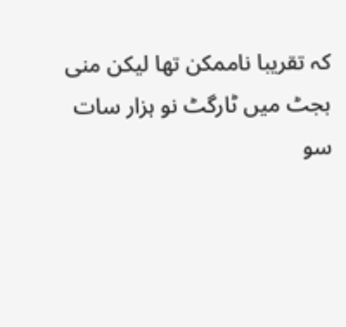کہ تقریبا ناممکن تھا لیکن منی بجٹ میں ٹارگٹ نو ہزار سات سو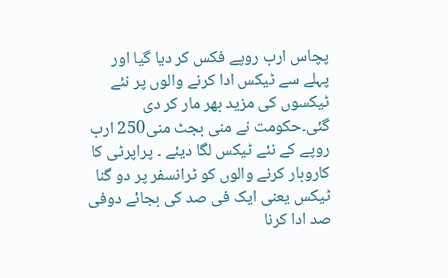پچاس ارب روپے فکس کر دیا گیا اور پہلے سے ٹیکس ادا کرنے والوں پر نئے ٹیکسوں کی مزید بھر مار کر دی گئی۔حکومت نے منی بجٹ منی250 ارب روپے کے نئے ٹیکس لگا دیئے ۔ پراپرٹی کا کاروبار کرنے والوں کو ٹرانسفر پر دو گنا ٹیکس یعنی ایک فی صد کی بجائے دوفی صد ادا کرنا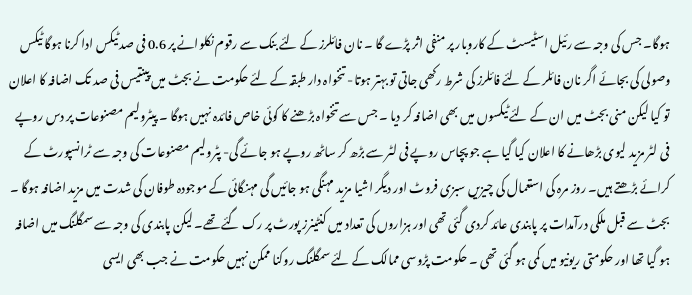ہوگا۔ جس کی وجہ سے رئیل اسٹیسٹ کے کاروبار پر منفی اثر پڑے گا ۔ نان فائلرز کے لئے بنک سے رقوم نکلوانے پر 0.6 فی صد ٹیکس ادا کرنا ہوگا ٹیکس وصولی کی بجائے اگر نان فائلر کے لئے فائلرز کی شرط رکھی جاتی تو بہتر ہوتا- تنخواہ دار طبقہ کے لئے حکومت نے بجٹ میں پینتیس فی صد تک اضافہ کا اعلان تو کیا لیکن منی بجٹ میں ان کے لئے ٹیکسوں میں بھی اضافہ کر دیا ۔ جس سے تنخواہ بڑھنے کا کوئی خاص فائدہ نہیں ہوگا ۔ پیٹرولیم مصنوعات پر دس روپے فی لٹر مزید لیوی بڑھانے کا اعلان کیا گیا ہے جو پچاس روپے فی لٹر سے بڑھ کر ساٹھ روپے ہو جائے گی- پٹرولیم مصنوعات کی وجہ سے ٹرانسپورٹ کے کرائے بڑھتے ہیں۔ روز مرہ کی استعمال کی چیزیں سبزی فروٹ اور دیگر اشیا مزید مہنگی ہو جائیں گی مہنگائی کے موجودہ طوفان کی شدت میں مزید اضافہ ہوگا ۔ بجٹ سے قبل ملکی درآمدات پر پابندی عائد کردی گئی تھی اور ہزاروں کی تعداد میں کنٹینرز پورٹ پر رک گئے تھے۔ لیکن پابندی کی وجہ سے سمگلنگ میں اضافہ ہو گیا تھا اور حکومتی ریونیو میں کمی ہو گئی تھی ۔ حکومت پڑوسی ممالک کے لئے سمگلنگ روکنا ممکن نہیں حکومت نے جب بھی ایسی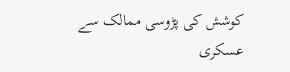کوشش کی پڑوسی ممالک سے عسکری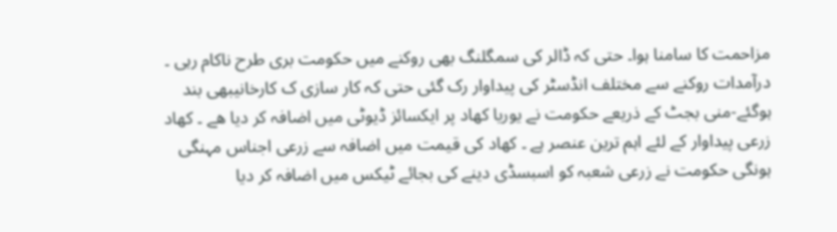مزاحمت کا سامنا ہوا۔ حتی کہ ڈالر کی سمگلنگ بھی روکنے میں حکومت بری طرح ناکام رہی ۔ درآمدات روکنے سے مختلف انڈسٹر کی پیداوار رک گئی حتی کہ کار سازی ک کارخانیبھی بند ہوگئے-منی بجٹ کے ذریعے حکومت نے یوریا کھاد پر ایکسائز ڈیوٹی میں اضافہ کر دیا ھے ۔ کھاد زرعی پیداوار کے لئے اہم ترین عنصر ہے ۔ کھاد کی قیمت میں اضافہ سے زرعی اجناس مہنگی ہونگی حکومت نے زرعی شعبہ کو اسبسڈی دینے کی بجائے ٹیکس میں اضافہ کر دیا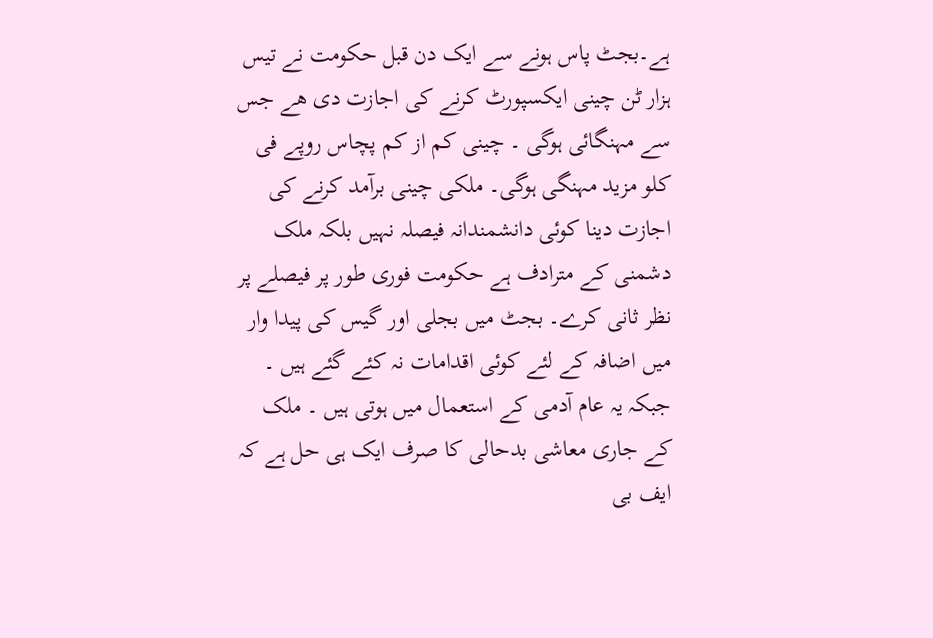ہے۔بجٹ پاس ہونے سے ایک دن قبل حکومت نے تیس ہزار ٹن چینی ایکسپورٹ کرنے کی اجازت دی ھے جس سے مہنگائی ہوگی ۔ چینی کم از کم پچاس روپے فی کلو مزید مہنگی ہوگی۔ ملکی چینی برآمد کرنے کی اجازت دینا کوئی دانشمندانہ فیصلہ نہیں بلکہ ملک دشمنی کے مترادف ہے حکومت فوری طور پر فیصلے پر نظر ثانی کرے۔ بجٹ میں بجلی اور گیس کی پیدا وار میں اضافہ کے لئے کوئی اقدامات نہ کئے گئے ہیں ۔ جبکہ یہ عام آدمی کے استعمال میں ہوتی ہیں ۔ ملک کے جاری معاشی بدحالی کا صرف ایک ہی حل ہے کہ ایف بی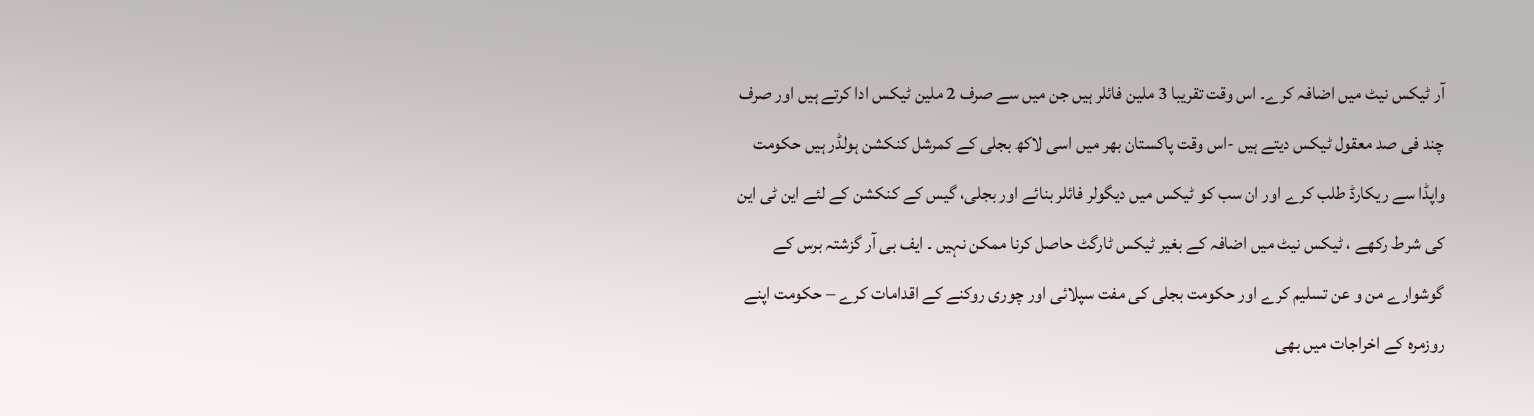آر ٹیکس نیٹ میں اضافہ کرے۔ اس وقت تقریبا 3 ملین فائلر ہیں جن میں سے صرف 2 ملین ٹیکس ادا کرتے ہیں اور صرف چند فی صد معقول ٹیکس دیتے ہیں -اس وقت پاکستان بھر میں اسی لاکھ بجلی کے کمرشل کنکشن ہولڈر ہیں حکومت واپڈا سے ریکارڈ طلب کرے اور ان سب کو ٹیکس میں دیگولر فائلر بنائے اور بجلی، گیس کے کنکشن کے لئے این ٹی این کی شرط رکھے ، ٹیکس نیٹ میں اضافہ کے بغیر ٹیکس ٹارگٹ حاصل کرنا ممکن نہیں ۔ ایف بی آر گزشتہ برس کے گوشوارے من و عن تسلیم کرے اور حکومت بجلی کی مفت سپلائی اور چوری روکنے کے اقدامات کرے – حکومت اپنے روزمرہ کے اخراجات میں بھی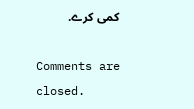کمی کرے.

Comments are closed.